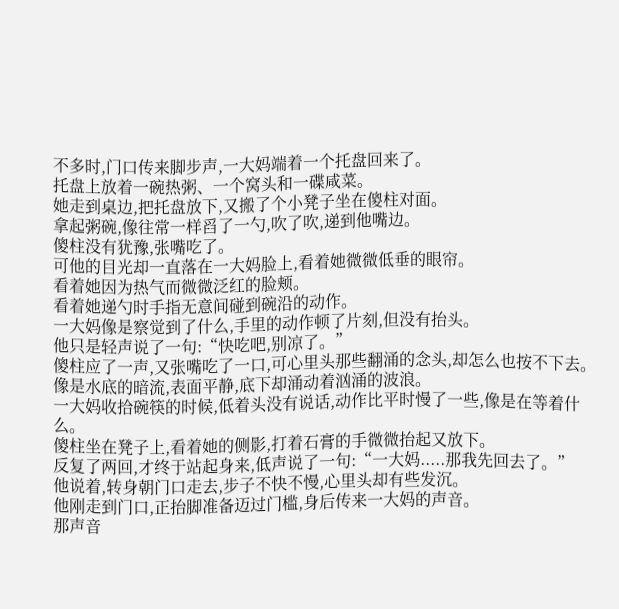不多时,门口传来脚步声,一大妈端着一个托盘回来了。
托盘上放着一碗热粥、一个窝头和一碟咸菜。
她走到桌边,把托盘放下,又搬了个小凳子坐在傻柱对面。
拿起粥碗,像往常一样舀了一勺,吹了吹,递到他嘴边。
傻柱没有犹豫,张嘴吃了。
可他的目光却一直落在一大妈脸上,看着她微微低垂的眼帘。
看着她因为热气而微微泛红的脸颊。
看着她递勺时手指无意间碰到碗沿的动作。
一大妈像是察觉到了什么,手里的动作顿了片刻,但没有抬头。
他只是轻声说了一句:“快吃吧,别凉了。”
傻柱应了一声,又张嘴吃了一口,可心里头那些翻涌的念头,却怎么也按不下去。
像是水底的暗流,表面平静,底下却涌动着汹涌的波浪。
一大妈收拾碗筷的时候,低着头没有说话,动作比平时慢了一些,像是在等着什么。
傻柱坐在凳子上,看着她的侧影,打着石膏的手微微抬起又放下。
反复了两回,才终于站起身来,低声说了一句:“一大妈.....那我先回去了。”
他说着,转身朝门口走去,步子不快不慢,心里头却有些发沉。
他刚走到门口,正抬脚准备迈过门槛,身后传来一大妈的声音。
那声音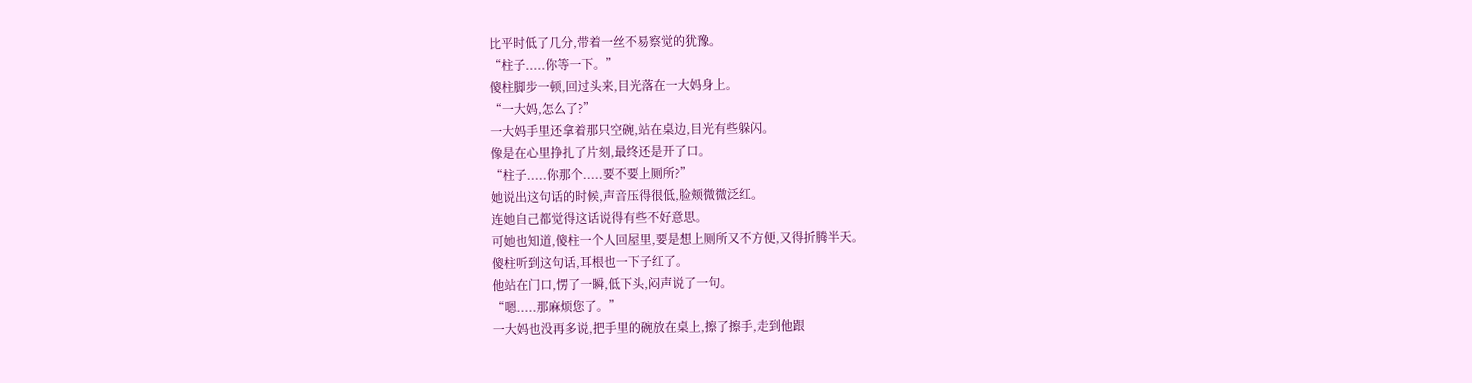比平时低了几分,带着一丝不易察觉的犹豫。
“柱子.....你等一下。”
傻柱脚步一顿,回过头来,目光落在一大妈身上。
“一大妈,怎么了?”
一大妈手里还拿着那只空碗,站在桌边,目光有些躲闪。
像是在心里挣扎了片刻,最终还是开了口。
“柱子.....你那个.....要不要上厕所?”
她说出这句话的时候,声音压得很低,脸颊微微泛红。
连她自己都觉得这话说得有些不好意思。
可她也知道,傻柱一个人回屋里,要是想上厕所又不方便,又得折腾半天。
傻柱听到这句话,耳根也一下子红了。
他站在门口,愣了一瞬,低下头,闷声说了一句。
“嗯.....那麻烦您了。”
一大妈也没再多说,把手里的碗放在桌上,擦了擦手,走到他跟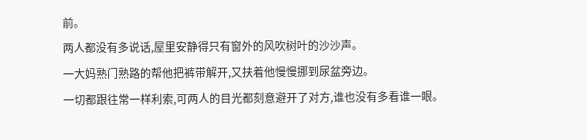前。
两人都没有多说话,屋里安静得只有窗外的风吹树叶的沙沙声。
一大妈熟门熟路的帮他把裤带解开,又扶着他慢慢挪到尿盆旁边。
一切都跟往常一样利索,可两人的目光都刻意避开了对方,谁也没有多看谁一眼。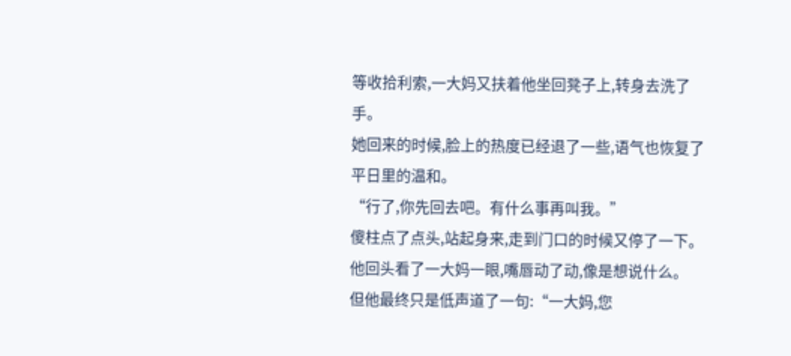等收拾利索,一大妈又扶着他坐回凳子上,转身去洗了手。
她回来的时候,脸上的热度已经退了一些,语气也恢复了平日里的温和。
“行了,你先回去吧。有什么事再叫我。”
傻柱点了点头,站起身来,走到门口的时候又停了一下。
他回头看了一大妈一眼,嘴唇动了动,像是想说什么。
但他最终只是低声道了一句:“一大妈,您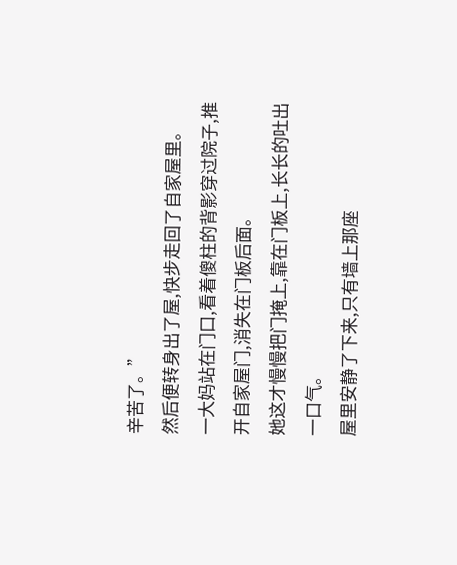辛苦了。”
然后便转身出了屋,快步走回了自家屋里。
一大妈站在门口,看着傻柱的背影穿过院子,推开自家屋门,消失在门板后面。
她这才慢慢把门掩上,靠在门板上,长长的吐出一口气。
屋里安静了下来,只有墙上那座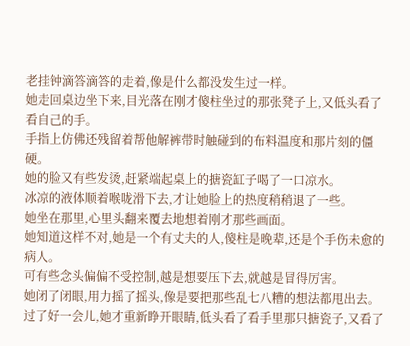老挂钟滴答滴答的走着,像是什么都没发生过一样。
她走回桌边坐下来,目光落在刚才傻柱坐过的那张凳子上,又低头看了看自己的手。
手指上仿佛还残留着帮他解裤带时触碰到的布料温度和那片刻的僵硬。
她的脸又有些发烫,赶紧端起桌上的搪瓷缸子喝了一口凉水。
冰凉的液体顺着喉咙滑下去,才让她脸上的热度稍稍退了一些。
她坐在那里,心里头翻来覆去地想着刚才那些画面。
她知道这样不对,她是一个有丈夫的人,傻柱是晚辈,还是个手伤未愈的病人。
可有些念头偏偏不受控制,越是想要压下去,就越是冒得厉害。
她闭了闭眼,用力摇了摇头,像是要把那些乱七八糟的想法都甩出去。
过了好一会儿,她才重新睁开眼睛,低头看了看手里那只搪瓷子,又看了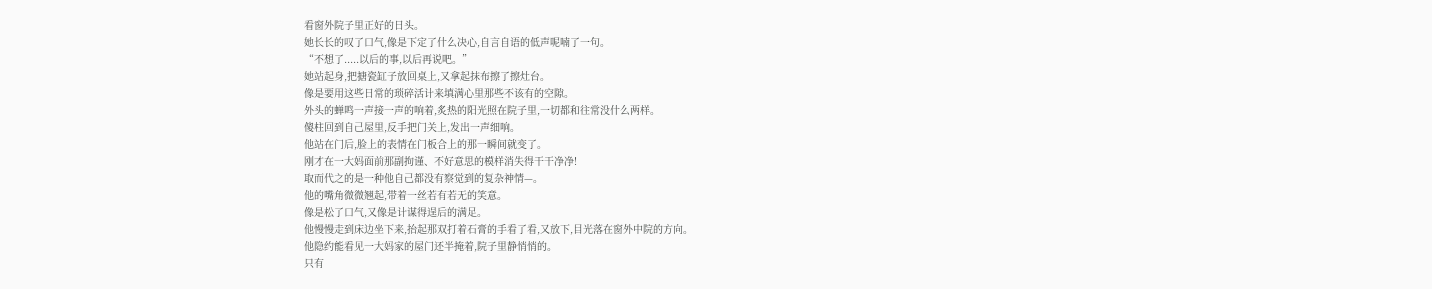看窗外院子里正好的日头。
她长长的叹了口气,像是下定了什么决心,自言自语的低声呢喃了一句。
“不想了.....以后的事,以后再说吧。”
她站起身,把搪瓷缸子放回桌上,又拿起抹布擦了擦灶台。
像是要用这些日常的琐碎活计来填满心里那些不该有的空隙。
外头的蝉鸣一声接一声的响着,炙热的阳光照在院子里,一切都和往常没什么两样。
傻柱回到自己屋里,反手把门关上,发出一声细响。
他站在门后,脸上的表情在门板合上的那一瞬间就变了。
刚才在一大妈面前那副拘谨、不好意思的模样消失得干干净净!
取而代之的是一种他自己都没有察觉到的复杂神情—。
他的嘴角微微翘起,带着一丝若有若无的笑意。
像是松了口气,又像是计谋得逞后的满足。
他慢慢走到床边坐下来,抬起那双打着石膏的手看了看,又放下,目光落在窗外中院的方向。
他隐约能看见一大妈家的屋门还半掩着,院子里静悄悄的。
只有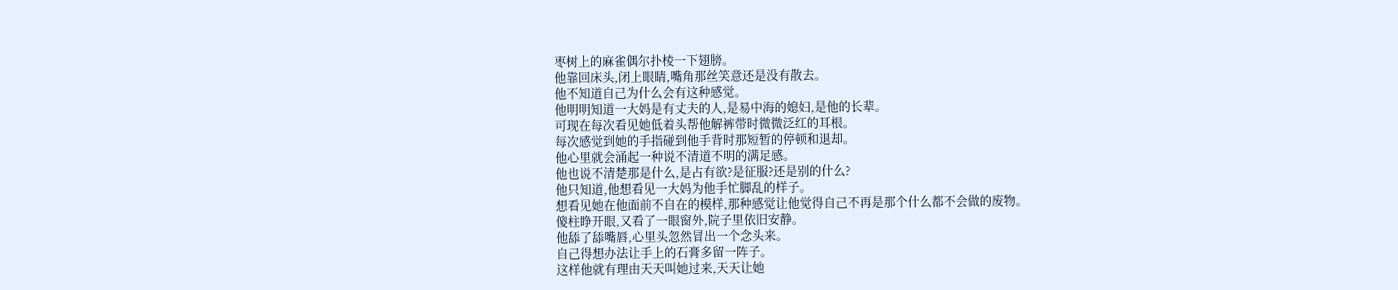枣树上的麻雀偶尔扑棱一下翅膀。
他靠回床头,闭上眼睛,嘴角那丝笑意还是没有散去。
他不知道自己为什么会有这种感觉。
他明明知道一大妈是有丈夫的人,是易中海的媳妇,是他的长辈。
可现在每次看见她低着头帮他解裤带时微微泛红的耳根。
每次感觉到她的手指碰到他手背时那短暂的停顿和退却。
他心里就会涌起一种说不清道不明的满足感。
他也说不清楚那是什么,是占有欲?是征服?还是别的什么?
他只知道,他想看见一大妈为他手忙脚乱的样子。
想看见她在他面前不自在的模样,那种感觉让他觉得自己不再是那个什么都不会做的废物。
傻柱睁开眼,又看了一眼窗外,院子里依旧安静。
他舔了舔嘴唇,心里头忽然冒出一个念头来。
自己得想办法让手上的石膏多留一阵子。
这样他就有理由天天叫她过来,天天让她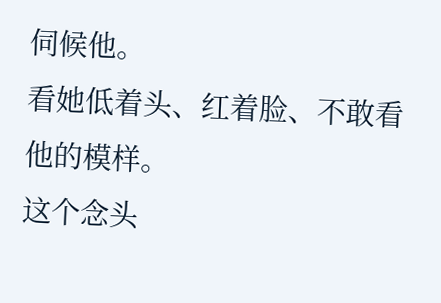伺候他。
看她低着头、红着脸、不敢看他的模样。
这个念头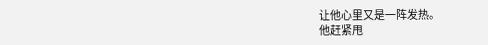让他心里又是一阵发热。
他赶紧甩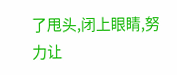了甩头,闭上眼睛,努力让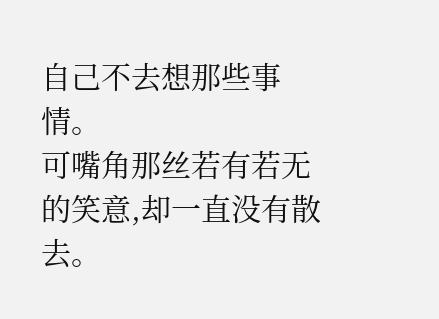自己不去想那些事情。
可嘴角那丝若有若无的笑意,却一直没有散去。